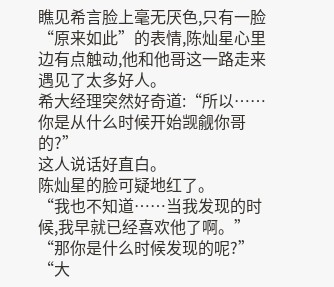瞧见希言脸上毫无厌色,只有一脸“原来如此”的表情,陈灿星心里边有点触动,他和他哥这一路走来遇见了太多好人。
希大经理突然好奇道:“所以……你是从什么时候开始觊觎你哥的?”
这人说话好直白。
陈灿星的脸可疑地红了。
“我也不知道……当我发现的时候,我早就已经喜欢他了啊。”
“那你是什么时候发现的呢?”
“大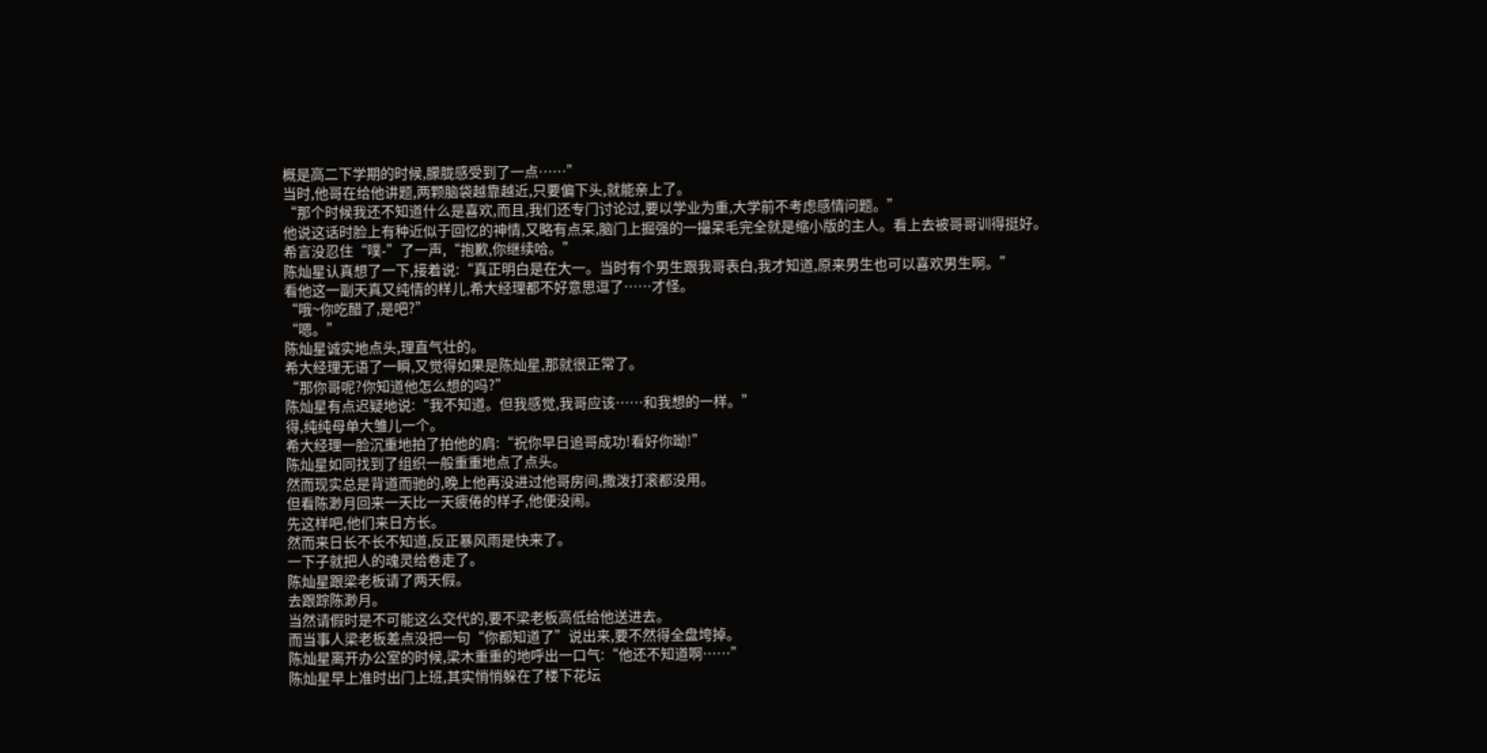概是高二下学期的时候,朦胧感受到了一点……”
当时,他哥在给他讲题,两颗脑袋越靠越近,只要偏下头,就能亲上了。
“那个时候我还不知道什么是喜欢,而且,我们还专门讨论过,要以学业为重,大学前不考虑感情问题。”
他说这话时脸上有种近似于回忆的神情,又略有点呆,脑门上掘强的一撮呆毛完全就是缩小版的主人。看上去被哥哥训得挺好。
希言没忍住“噗-”了一声,“抱歉,你继续哈。”
陈灿星认真想了一下,接着说:“真正明白是在大一。当时有个男生跟我哥表白,我才知道,原来男生也可以喜欢男生啊。”
看他这一副天真又纯情的样儿,希大经理都不好意思逗了……才怪。
“哦~你吃醋了,是吧?”
“嗯。”
陈灿星诚实地点头,理直气壮的。
希大经理无语了一瞬,又觉得如果是陈灿星,那就很正常了。
“那你哥呢?你知道他怎么想的吗?”
陈灿星有点迟疑地说:“我不知道。但我感觉,我哥应该……和我想的一样。”
得,纯纯母单大雏儿一个。
希大经理一脸沉重地拍了拍他的肩:“祝你早日追哥成功!看好你呦!”
陈灿星如同找到了组织一般重重地点了点头。
然而现实总是背道而驰的,晚上他再没进过他哥房间,撒泼打滚都没用。
但看陈渺月回来一天比一天疲倦的样子,他便没闹。
先这样吧,他们来日方长。
然而来日长不长不知道,反正暴风雨是快来了。
一下子就把人的魂灵给卷走了。
陈灿星跟梁老板请了两天假。
去跟踪陈渺月。
当然请假时是不可能这么交代的,要不梁老板高低给他送进去。
而当事人梁老板差点没把一句“你都知道了”说出来,要不然得全盘垮掉。
陈灿星离开办公室的时候,梁木重重的地呼出一口气:“他还不知道啊……”
陈灿星早上准时出门上班,其实悄悄躲在了楼下花坛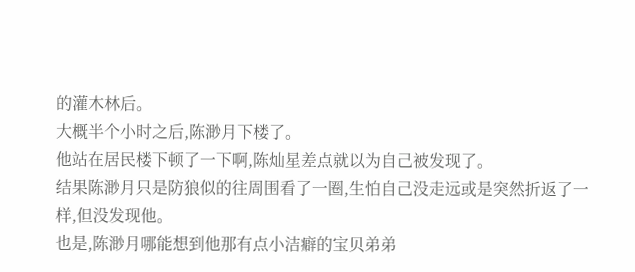的灌木林后。
大概半个小时之后,陈渺月下楼了。
他站在居民楼下顿了一下啊,陈灿星差点就以为自己被发现了。
结果陈渺月只是防狼似的往周围看了一圈,生怕自己没走远或是突然折返了一样,但没发现他。
也是,陈渺月哪能想到他那有点小洁癖的宝贝弟弟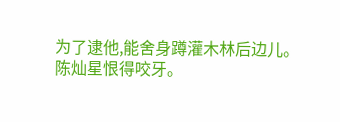为了逮他,能舍身蹲灌木林后边儿。
陈灿星恨得咬牙。